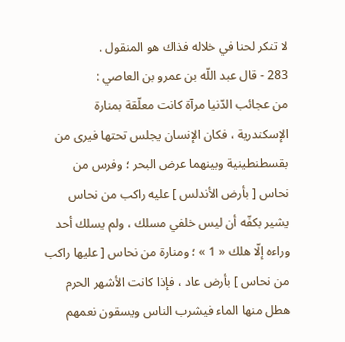لا تنكر لحنا في خلاله فذاك هو المنقول .
283 - قال عبد اللّه بن عمرو بن العاصي :
من عجائب الدّنيا مرآة كانت معلّقة بمنارة الإسكندرية ، فكان الإنسان يجلس تحتها فيرى من بقسطنطينية وبينهما عرض البحر ؛ وفرس من نحاس [ بأرض الأندلس ] عليه راكب من نحاس يشير بكفّه أن ليس خلفي مسلك ، ولم يسلك أحد وراءه إلّا هلك « 1 » ؛ ومنارة من نحاس [ عليها راكب من نحاس ] بأرض عاد ، فإذا كانت الأشهر الحرم هطل منها الماء فيشرب الناس ويسقون نعمهم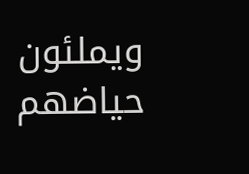ويملئون حياضهم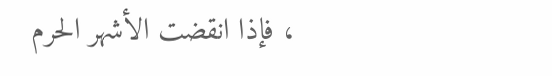، فإذا انقضت الأشهر الحرم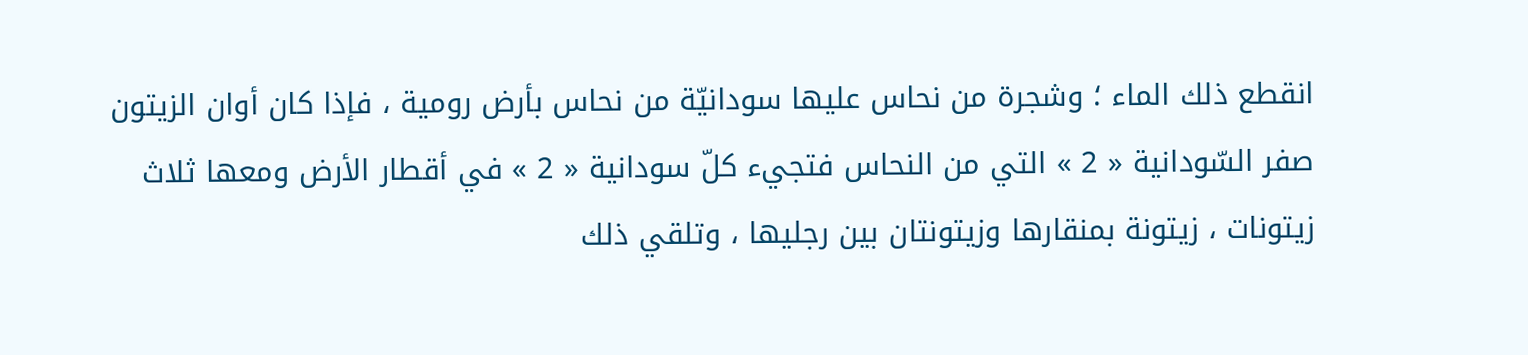انقطع ذلك الماء ؛ وشجرة من نحاس عليها سودانيّة من نحاس بأرض رومية ، فإذا كان أوان الزيتون صفر السّودانية « 2 » التي من النحاس فتجيء كلّ سودانية « 2 » في أقطار الأرض ومعها ثلاث زيتونات ، زيتونة بمنقارها وزيتونتان بين رجليها ، وتلقي ذلك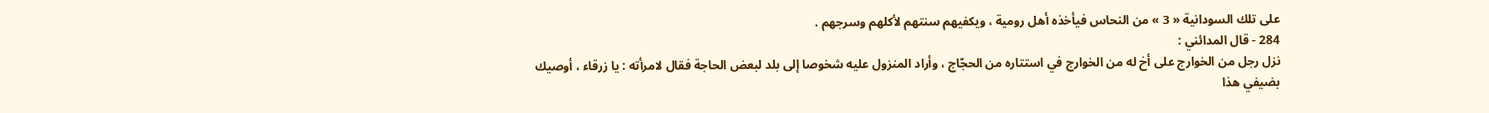على تلك السودانية « 3 » من النحاس فيأخذه أهل رومية ، ويكفيهم سنتهم لأكلهم وسرجهم .
284 - قال المدائني :
نزل رجل من الخوارج على أخ له من الخوارج في استتاره من الحجّاج ، وأراد المنزول عليه شخوصا إلى بلد لبعض الحاجة فقال لامرأته : يا زرقاء ، أوصيك بضيفي هذا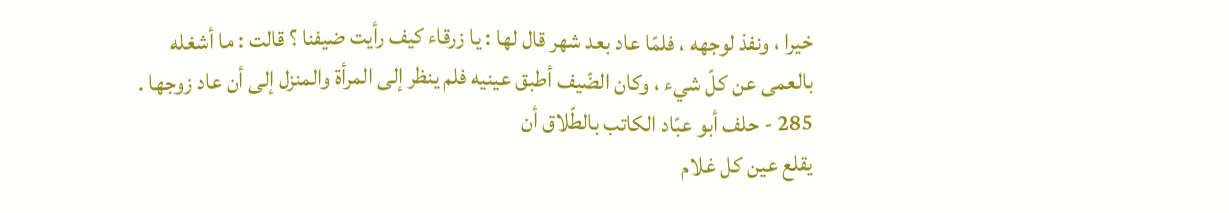خيرا ، ونفذ لوجهه ، فلمّا عاد بعد شهر قال لها : يا زرقاء كيف رأيت ضيفنا ؟ قالت : ما أشغله بالعمى عن كلّ شيء ، وكان الضّيف أطبق عينيه فلم ينظر إلى المرأة والمنزل إلى أن عاد زوجها .
285 - حلف أبو عبّاد الكاتب بالطّلاق أن
يقلع عين كل غلام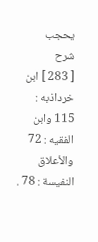يحجب
شرح
[ 283 ] ابن خرداذبه : 115 وابن الفقيه : 72 والأعلاق النفيسة : 78 .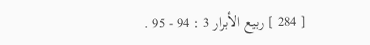[ 284 ] ربيع الأبرار 3 : 94 - 95 .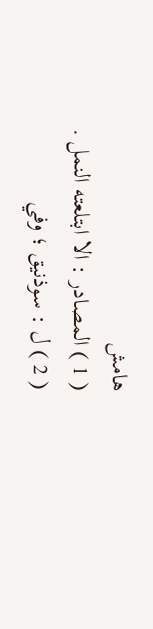هامش
( 1 ) المصادر : الا ابتلعته النمل .
( 2 ) ل : سوذنيق ؛ وفي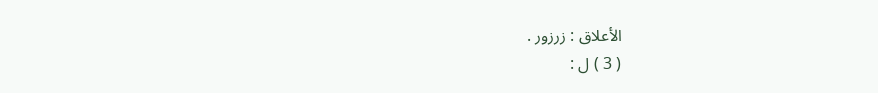الأعلاق : زرزور .
( 3 ) ل :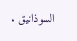السوذانيق .